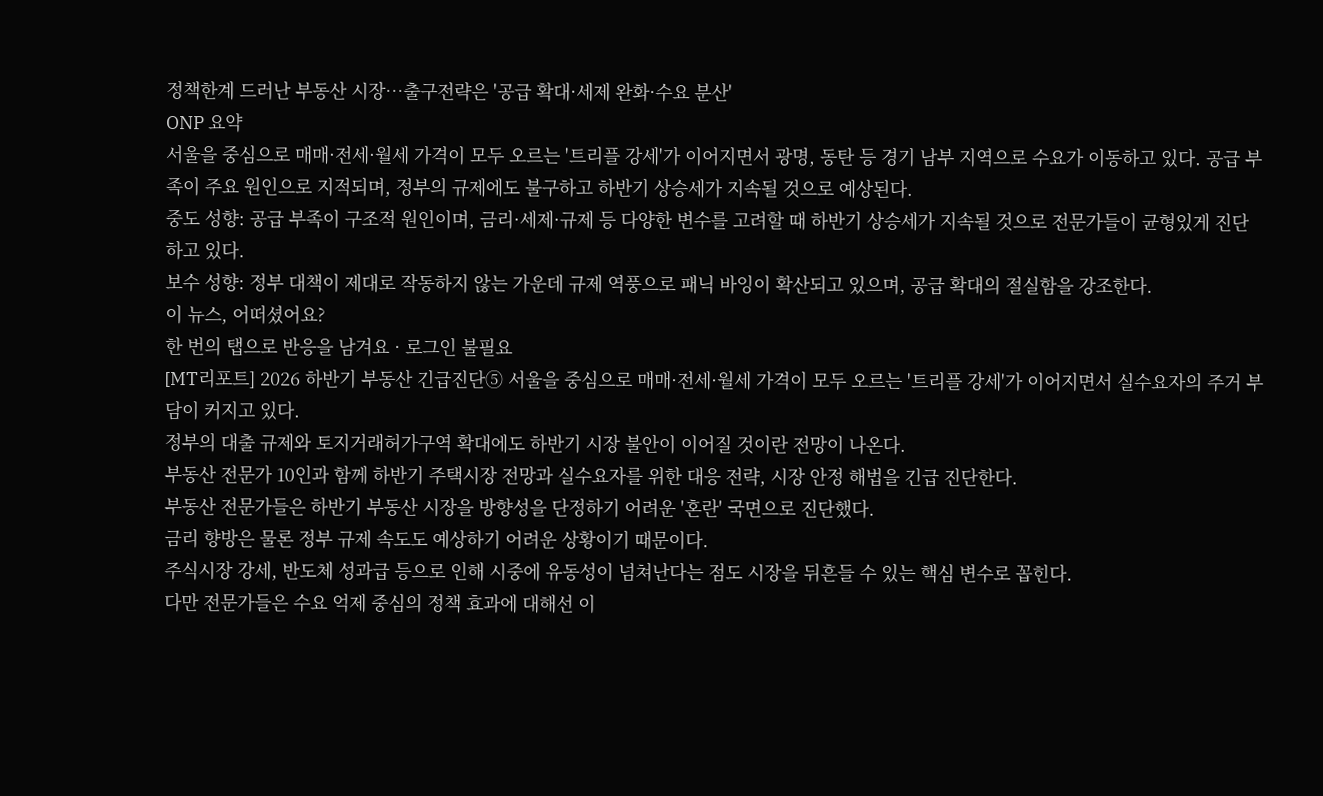정책한계 드러난 부동산 시장…출구전략은 '공급 확대·세제 완화·수요 분산'
ONP 요약
서울을 중심으로 매매·전세·월세 가격이 모두 오르는 '트리플 강세'가 이어지면서 광명, 동탄 등 경기 남부 지역으로 수요가 이동하고 있다. 공급 부족이 주요 원인으로 지적되며, 정부의 규제에도 불구하고 하반기 상승세가 지속될 것으로 예상된다.
중도 성향: 공급 부족이 구조적 원인이며, 금리·세제·규제 등 다양한 변수를 고려할 때 하반기 상승세가 지속될 것으로 전문가들이 균형있게 진단하고 있다.
보수 성향: 정부 대책이 제대로 작동하지 않는 가운데 규제 역풍으로 패닉 바잉이 확산되고 있으며, 공급 확대의 절실함을 강조한다.
이 뉴스, 어떠셨어요?
한 번의 탭으로 반응을 남겨요 · 로그인 불필요
[MT리포트] 2026 하반기 부동산 긴급진단⑤ 서울을 중심으로 매매·전세·월세 가격이 모두 오르는 '트리플 강세'가 이어지면서 실수요자의 주거 부담이 커지고 있다.
정부의 대출 규제와 토지거래허가구역 확대에도 하반기 시장 불안이 이어질 것이란 전망이 나온다.
부동산 전문가 10인과 함께 하반기 주택시장 전망과 실수요자를 위한 대응 전략, 시장 안정 해법을 긴급 진단한다.
부동산 전문가들은 하반기 부동산 시장을 방향성을 단정하기 어려운 '혼란' 국면으로 진단했다.
금리 향방은 물론 정부 규제 속도도 예상하기 어려운 상황이기 때문이다.
주식시장 강세, 반도체 성과급 등으로 인해 시중에 유동성이 넘쳐난다는 점도 시장을 뒤흔들 수 있는 핵심 변수로 꼽힌다.
다만 전문가들은 수요 억제 중심의 정책 효과에 대해선 이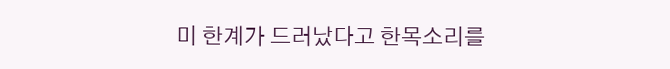미 한계가 드러났다고 한목소리를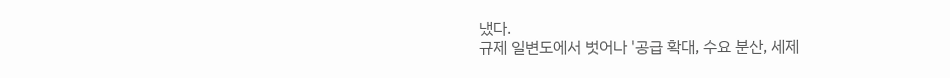냈다.
규제 일변도에서 벗어나 '공급 확대, 수요 분산, 세제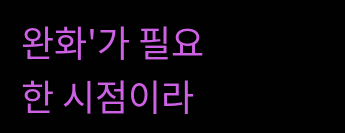완화'가 필요한 시점이라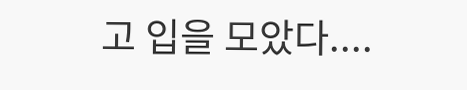고 입을 모았다....